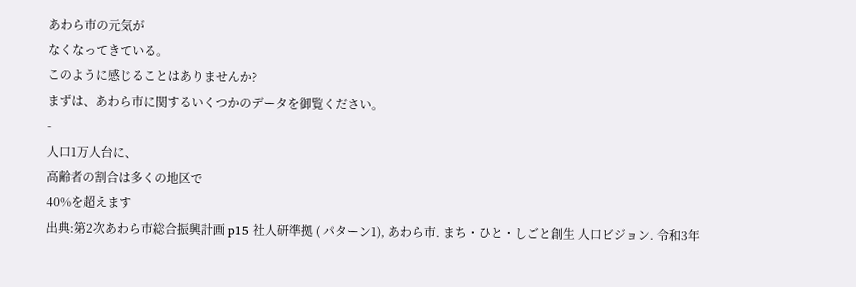あわら市の元気が
なくなってきている。
このように感じることはありませんか?
まずは、あわら市に関するいくつかのデータを御覧ください。
-
人口1万人台に、
高齢者の割合は多くの地区で
40%を超えます
出典:第2次あわら市総合振興計画 p15 社人研準拠 ( パターン1), あわら市. まち・ひと・しごと創生 人口ビジョン. 令和3年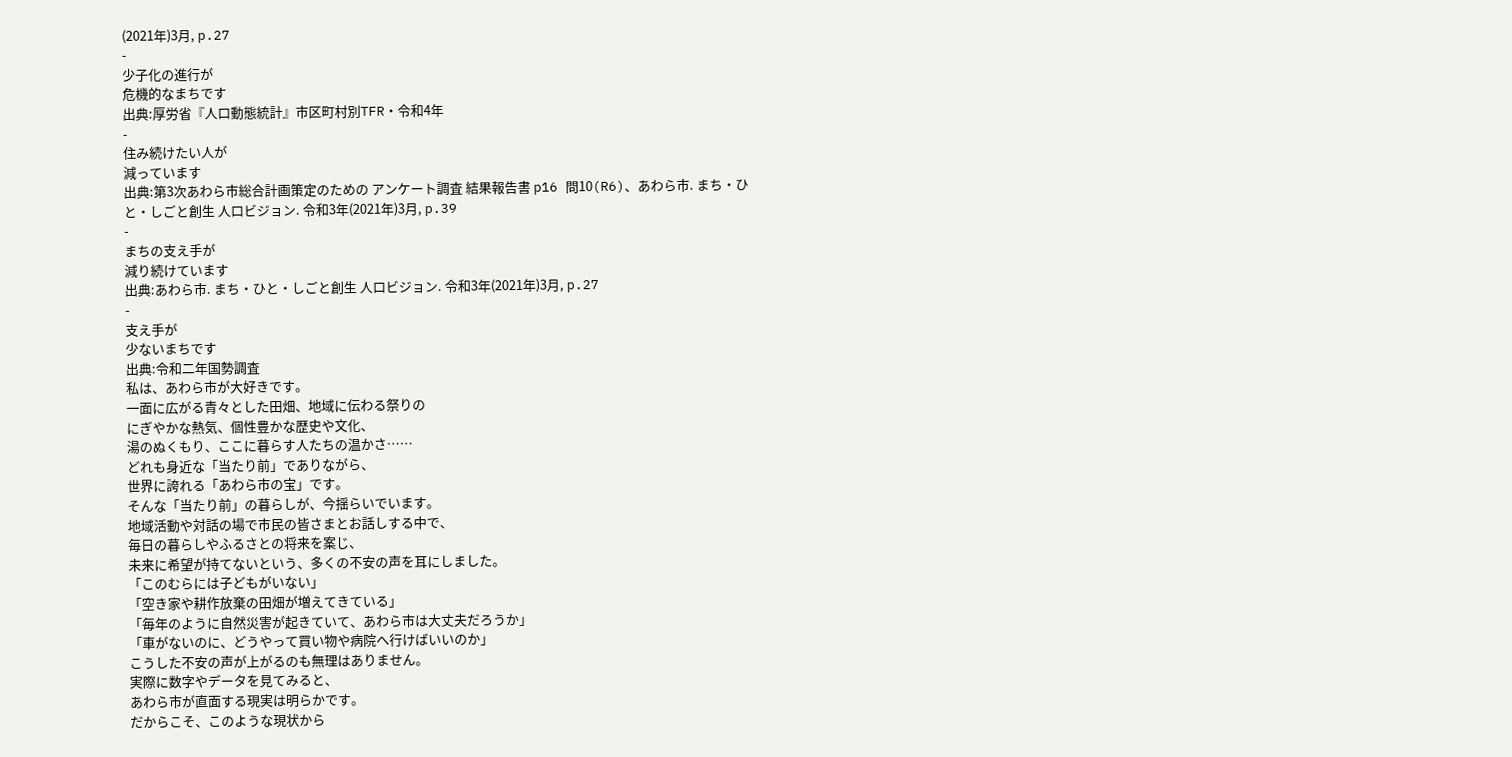(2021年)3月, p.27
-
少子化の進行が
危機的なまちです
出典:厚労省『人口動態統計』市区町村別TFR・令和4年
-
住み続けたい人が
減っています
出典:第3次あわら市総合計画策定のための アンケート調査 結果報告書 p16 問10(R6)、あわら市. まち・ひと・しごと創生 人口ビジョン. 令和3年(2021年)3月, p.39
-
まちの支え手が
減り続けています
出典:あわら市. まち・ひと・しごと創生 人口ビジョン. 令和3年(2021年)3月, p.27
-
支え手が
少ないまちです
出典:令和二年国勢調査
私は、あわら市が大好きです。
一面に広がる青々とした田畑、地域に伝わる祭りの
にぎやかな熱気、個性豊かな歴史や文化、
湯のぬくもり、ここに暮らす人たちの温かさ……
どれも身近な「当たり前」でありながら、
世界に誇れる「あわら市の宝」です。
そんな「当たり前」の暮らしが、今揺らいでいます。
地域活動や対話の場で市民の皆さまとお話しする中で、
毎日の暮らしやふるさとの将来を案じ、
未来に希望が持てないという、多くの不安の声を耳にしました。
「このむらには子どもがいない」
「空き家や耕作放棄の田畑が増えてきている」
「毎年のように自然災害が起きていて、あわら市は大丈夫だろうか」
「車がないのに、どうやって買い物や病院へ行けばいいのか」
こうした不安の声が上がるのも無理はありません。
実際に数字やデータを見てみると、
あわら市が直面する現実は明らかです。
だからこそ、このような現状から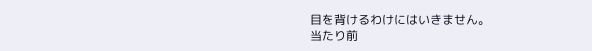目を背けるわけにはいきません。
当たり前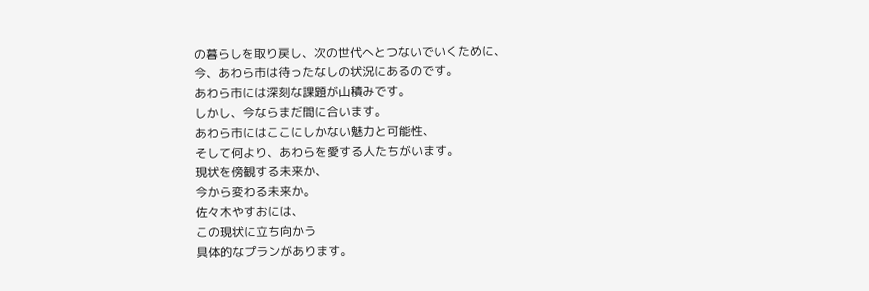の暮らしを取り戻し、次の世代へとつないでいくために、
今、あわら市は待ったなしの状況にあるのです。
あわら市には深刻な課題が山積みです。
しかし、今ならまだ間に合います。
あわら市にはここにしかない魅力と可能性、
そして何より、あわらを愛する人たちがいます。
現状を傍観する未来か、
今から変わる未来か。
佐々木やすおには、
この現状に立ち向かう
具体的なプランがあります。